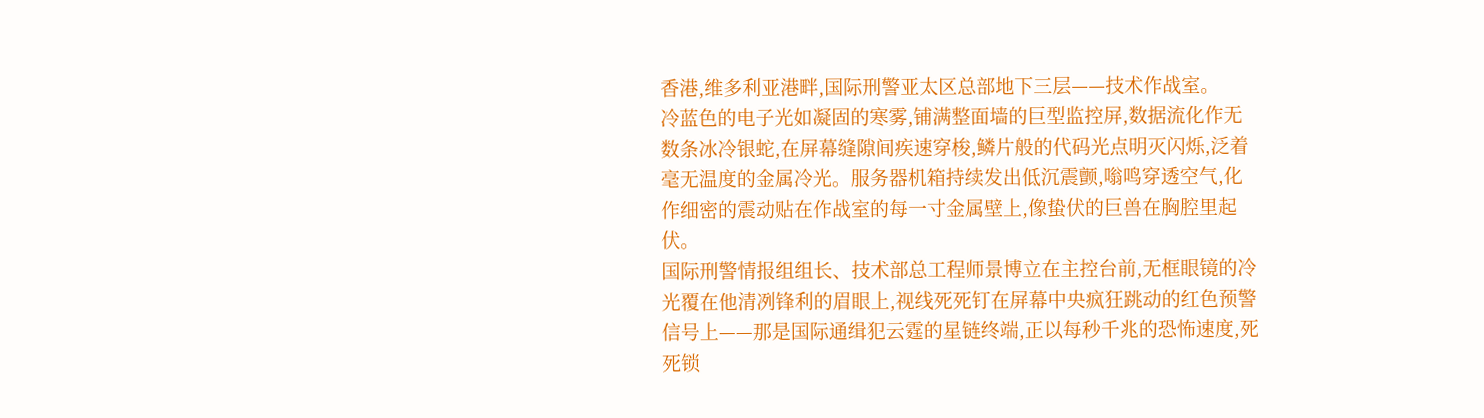香港,维多利亚港畔,国际刑警亚太区总部地下三层——技术作战室。
冷蓝色的电子光如凝固的寒雾,铺满整面墙的巨型监控屏,数据流化作无数条冰冷银蛇,在屏幕缝隙间疾速穿梭,鳞片般的代码光点明灭闪烁,泛着毫无温度的金属冷光。服务器机箱持续发出低沉震颤,嗡鸣穿透空气,化作细密的震动贴在作战室的每一寸金属壁上,像蛰伏的巨兽在胸腔里起伏。
国际刑警情报组组长、技术部总工程师景博立在主控台前,无框眼镜的冷光覆在他清冽锋利的眉眼上,视线死死钉在屏幕中央疯狂跳动的红色预警信号上——那是国际通缉犯云霆的星链终端,正以每秒千兆的恐怖速度,死死锁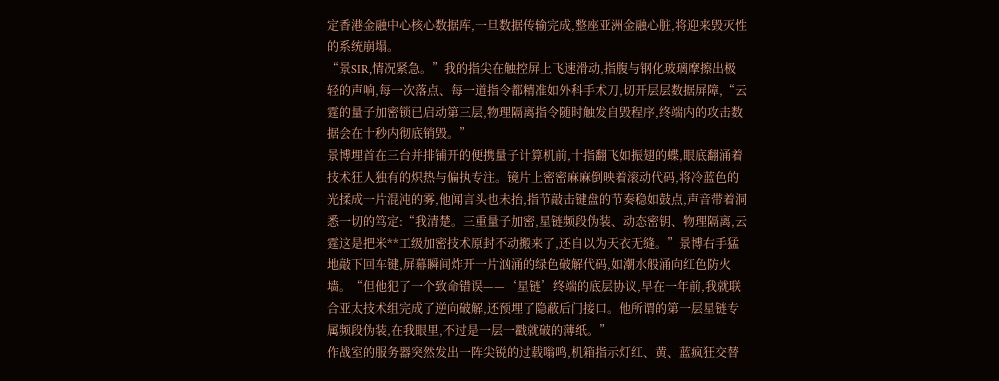定香港金融中心核心数据库,一旦数据传输完成,整座亚洲金融心脏,将迎来毁灭性的系统崩塌。
“景SIR,情况紧急。”我的指尖在触控屏上飞速滑动,指腹与钢化玻璃摩擦出极轻的声响,每一次落点、每一道指令都精准如外科手术刀,切开层层数据屏障,“云霆的量子加密锁已启动第三层,物理隔离指令随时触发自毁程序,终端内的攻击数据会在十秒内彻底销毁。”
景博埋首在三台并排铺开的便携量子计算机前,十指翻飞如振翅的蝶,眼底翻涌着技术狂人独有的炽热与偏执专注。镜片上密密麻麻倒映着滚动代码,将冷蓝色的光揉成一片混沌的雾,他闻言头也未抬,指节敲击键盘的节奏稳如鼓点,声音带着洞悉一切的笃定:“我清楚。三重量子加密,星链频段伪装、动态密钥、物理隔离,云霆这是把米**工级加密技术原封不动搬来了,还自以为天衣无缝。”景博右手猛地敲下回车键,屏幕瞬间炸开一片汹涌的绿色破解代码,如潮水般涌向红色防火墙。“但他犯了一个致命错误——‘星链’终端的底层协议,早在一年前,我就联合亚太技术组完成了逆向破解,还预埋了隐蔽后门接口。他所谓的第一层星链专属频段伪装,在我眼里,不过是一层一戳就破的薄纸。”
作战室的服务器突然发出一阵尖锐的过载嗡鸣,机箱指示灯红、黄、蓝疯狂交替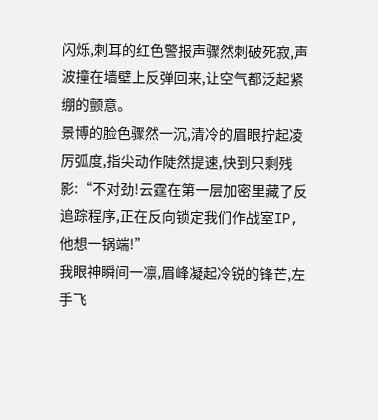闪烁,刺耳的红色警报声骤然刺破死寂,声波撞在墙壁上反弹回来,让空气都泛起紧绷的颤意。
景博的脸色骤然一沉,清冷的眉眼拧起凌厉弧度,指尖动作陡然提速,快到只剩残影:“不对劲!云霆在第一层加密里藏了反追踪程序,正在反向锁定我们作战室IP,他想一锅端!”
我眼神瞬间一凛,眉峰凝起冷锐的锋芒,左手飞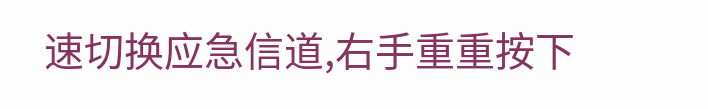速切换应急信道,右手重重按下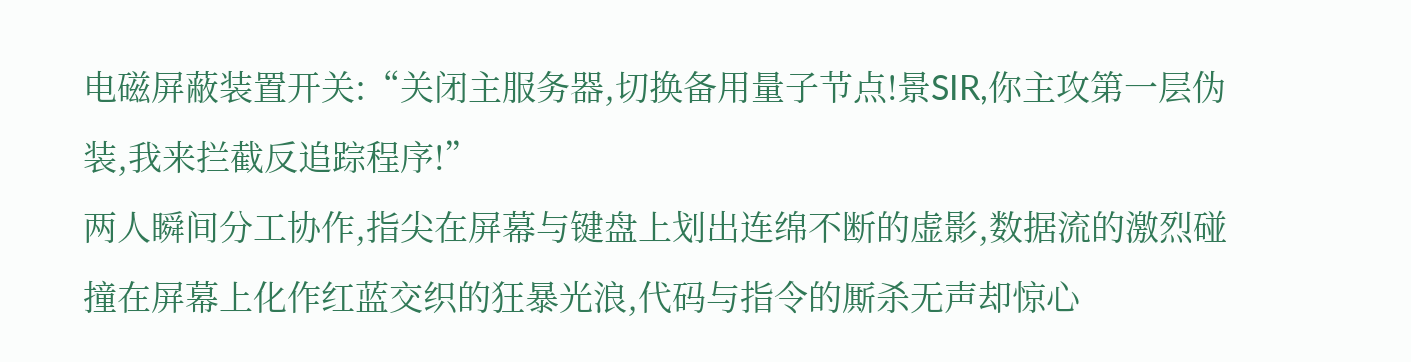电磁屏蔽装置开关:“关闭主服务器,切换备用量子节点!景SIR,你主攻第一层伪装,我来拦截反追踪程序!”
两人瞬间分工协作,指尖在屏幕与键盘上划出连绵不断的虚影,数据流的激烈碰撞在屏幕上化作红蓝交织的狂暴光浪,代码与指令的厮杀无声却惊心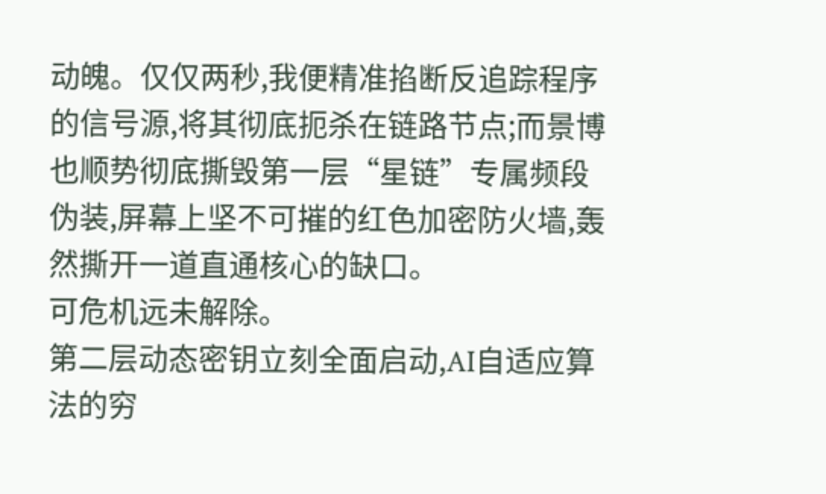动魄。仅仅两秒,我便精准掐断反追踪程序的信号源,将其彻底扼杀在链路节点;而景博也顺势彻底撕毁第一层“星链”专属频段伪装,屏幕上坚不可摧的红色加密防火墙,轰然撕开一道直通核心的缺口。
可危机远未解除。
第二层动态密钥立刻全面启动,AI自适应算法的穷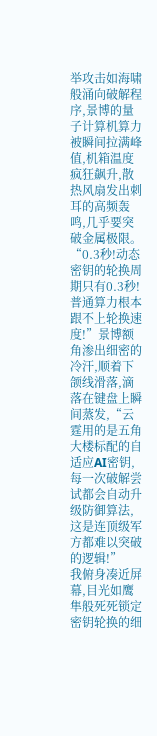举攻击如海啸般涌向破解程序,景博的量子计算机算力被瞬间拉满峰值,机箱温度疯狂飙升,散热风扇发出刺耳的高频轰鸣,几乎要突破金属极限。
“0.3秒!动态密钥的轮换周期只有0.3秒!普通算力根本跟不上轮换速度!”景博额角渗出细密的冷汗,顺着下颌线滑落,滴落在键盘上瞬间蒸发,“云霆用的是五角大楼标配的自适应AI密钥,每一次破解尝试都会自动升级防御算法,这是连顶级军方都难以突破的逻辑!”
我俯身凑近屏幕,目光如鹰隼般死死锁定密钥轮换的细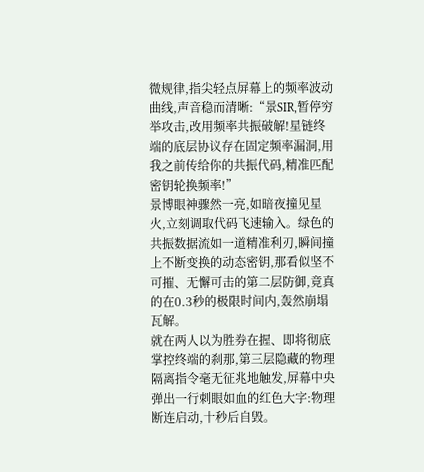微规律,指尖轻点屏幕上的频率波动曲线,声音稳而清晰:“景SIR,暂停穷举攻击,改用频率共振破解!星链终端的底层协议存在固定频率漏洞,用我之前传给你的共振代码,精准匹配密钥轮换频率!”
景博眼神骤然一亮,如暗夜撞见星火,立刻调取代码飞速输入。绿色的共振数据流如一道精准利刃,瞬间撞上不断变换的动态密钥,那看似坚不可摧、无懈可击的第二层防御,竟真的在0.3秒的极限时间内,轰然崩塌瓦解。
就在两人以为胜券在握、即将彻底掌控终端的刹那,第三层隐藏的物理隔离指令毫无征兆地触发,屏幕中央弹出一行刺眼如血的红色大字:物理断连启动,十秒后自毁。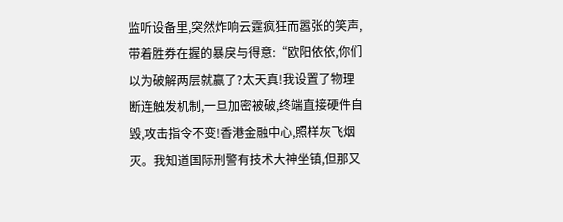监听设备里,突然炸响云霆疯狂而嚣张的笑声,带着胜券在握的暴戾与得意:“欧阳依依,你们以为破解两层就赢了?太天真!我设置了物理断连触发机制,一旦加密被破,终端直接硬件自毁,攻击指令不变!香港金融中心,照样灰飞烟灭。我知道国际刑警有技术大神坐镇,但那又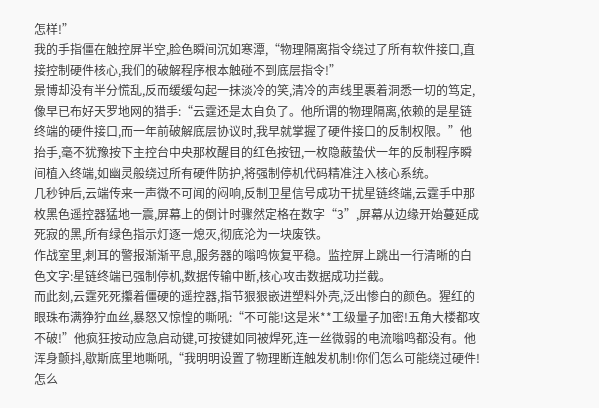怎样!”
我的手指僵在触控屏半空,脸色瞬间沉如寒潭,“物理隔离指令绕过了所有软件接口,直接控制硬件核心,我们的破解程序根本触碰不到底层指令!”
景博却没有半分慌乱,反而缓缓勾起一抹淡冷的笑,清冷的声线里裹着洞悉一切的笃定,像早已布好天罗地网的猎手:“云霆还是太自负了。他所谓的物理隔离,依赖的是星链终端的硬件接口,而一年前破解底层协议时,我早就掌握了硬件接口的反制权限。”他抬手,毫不犹豫按下主控台中央那枚醒目的红色按钮,一枚隐蔽蛰伏一年的反制程序瞬间植入终端,如幽灵般绕过所有硬件防护,将强制停机代码精准注入核心系统。
几秒钟后,云端传来一声微不可闻的闷响,反制卫星信号成功干扰星链终端,云霆手中那枚黑色遥控器猛地一震,屏幕上的倒计时骤然定格在数字“3”,屏幕从边缘开始蔓延成死寂的黑,所有绿色指示灯逐一熄灭,彻底沦为一块废铁。
作战室里,刺耳的警报渐渐平息,服务器的嗡鸣恢复平稳。监控屏上跳出一行清晰的白色文字:星链终端已强制停机,数据传输中断,核心攻击数据成功拦截。
而此刻,云霆死死攥着僵硬的遥控器,指节狠狠嵌进塑料外壳,泛出惨白的颜色。猩红的眼珠布满狰狞血丝,暴怒又惊惶的嘶吼:“不可能!这是米**工级量子加密!五角大楼都攻不破!”他疯狂按动应急启动键,可按键如同被焊死,连一丝微弱的电流嗡鸣都没有。他浑身颤抖,歇斯底里地嘶吼,“我明明设置了物理断连触发机制!你们怎么可能绕过硬件!怎么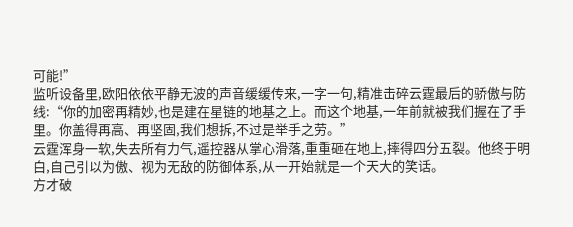可能!”
监听设备里,欧阳依依平静无波的声音缓缓传来,一字一句,精准击碎云霆最后的骄傲与防线:“你的加密再精妙,也是建在星链的地基之上。而这个地基,一年前就被我们握在了手里。你盖得再高、再坚固,我们想拆,不过是举手之劳。”
云霆浑身一软,失去所有力气,遥控器从掌心滑落,重重砸在地上,摔得四分五裂。他终于明白,自己引以为傲、视为无敌的防御体系,从一开始就是一个天大的笑话。
方才破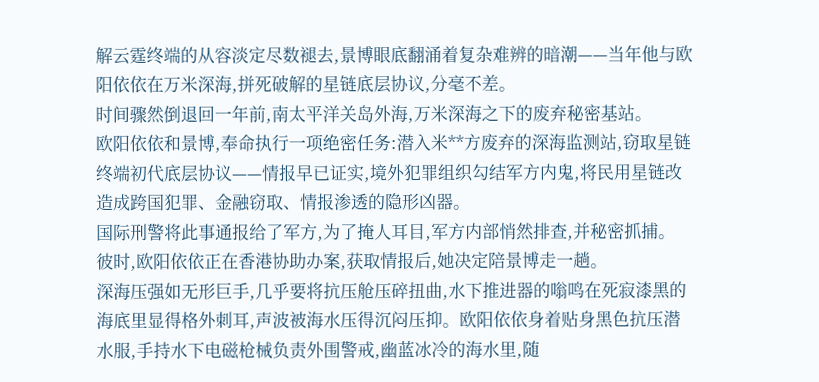解云霆终端的从容淡定尽数褪去,景博眼底翻涌着复杂难辨的暗潮——当年他与欧阳依依在万米深海,拼死破解的星链底层协议,分毫不差。
时间骤然倒退回一年前,南太平洋关岛外海,万米深海之下的废弃秘密基站。
欧阳依依和景博,奉命执行一项绝密任务:潜入米**方废弃的深海监测站,窃取星链终端初代底层协议——情报早已证实,境外犯罪组织勾结军方内鬼,将民用星链改造成跨国犯罪、金融窃取、情报渗透的隐形凶器。
国际刑警将此事通报给了军方,为了掩人耳目,军方内部悄然排查,并秘密抓捕。
彼时,欧阳依依正在香港协助办案,获取情报后,她决定陪景博走一趟。
深海压强如无形巨手,几乎要将抗压舱压碎扭曲,水下推进器的嗡鸣在死寂漆黑的海底里显得格外刺耳,声波被海水压得沉闷压抑。欧阳依依身着贴身黑色抗压潜水服,手持水下电磁枪械负责外围警戒,幽蓝冰冷的海水里,随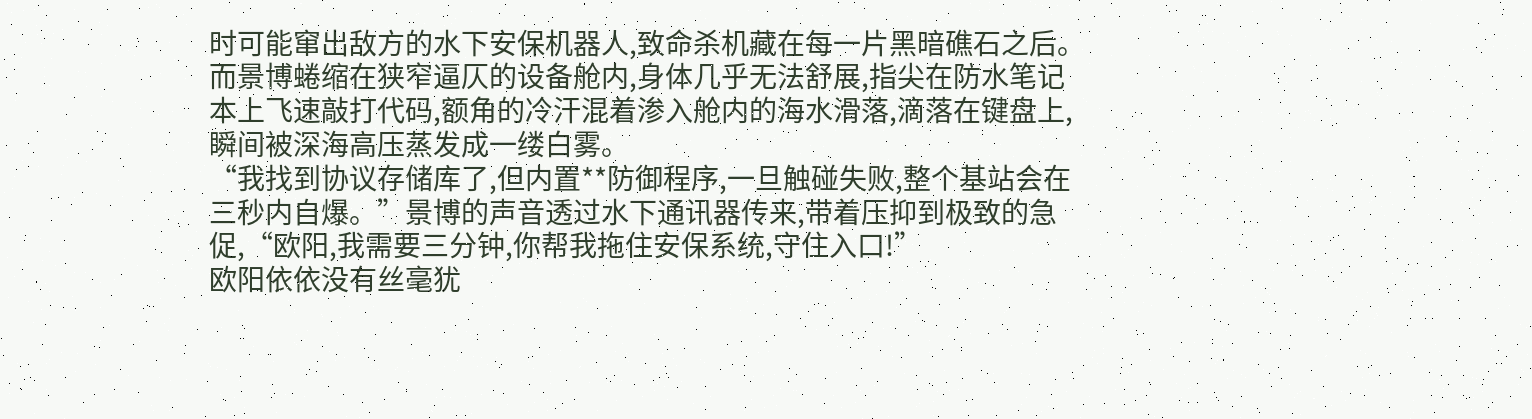时可能窜出敌方的水下安保机器人,致命杀机藏在每一片黑暗礁石之后。
而景博蜷缩在狭窄逼仄的设备舱内,身体几乎无法舒展,指尖在防水笔记本上飞速敲打代码,额角的冷汗混着渗入舱内的海水滑落,滴落在键盘上,瞬间被深海高压蒸发成一缕白雾。
“我找到协议存储库了,但内置**防御程序,一旦触碰失败,整个基站会在三秒内自爆。”景博的声音透过水下通讯器传来,带着压抑到极致的急促,“欧阳,我需要三分钟,你帮我拖住安保系统,守住入口!”
欧阳依依没有丝毫犹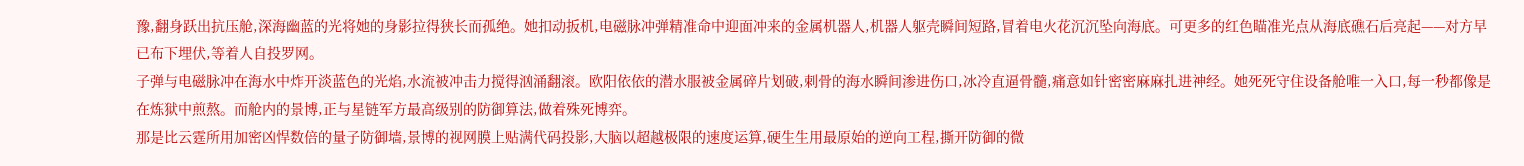豫,翻身跃出抗压舱,深海幽蓝的光将她的身影拉得狭长而孤绝。她扣动扳机,电磁脉冲弹精准命中迎面冲来的金属机器人,机器人躯壳瞬间短路,冒着电火花沉沉坠向海底。可更多的红色瞄准光点从海底礁石后亮起——对方早已布下埋伏,等着人自投罗网。
子弹与电磁脉冲在海水中炸开淡蓝色的光焰,水流被冲击力搅得汹涌翻滚。欧阳依依的潜水服被金属碎片划破,刺骨的海水瞬间渗进伤口,冰冷直逼骨髓,痛意如针密密麻麻扎进神经。她死死守住设备舱唯一入口,每一秒都像是在炼狱中煎熬。而舱内的景博,正与星链军方最高级别的防御算法,做着殊死博弈。
那是比云霆所用加密凶悍数倍的量子防御墙,景博的视网膜上贴满代码投影,大脑以超越极限的速度运算,硬生生用最原始的逆向工程,撕开防御的微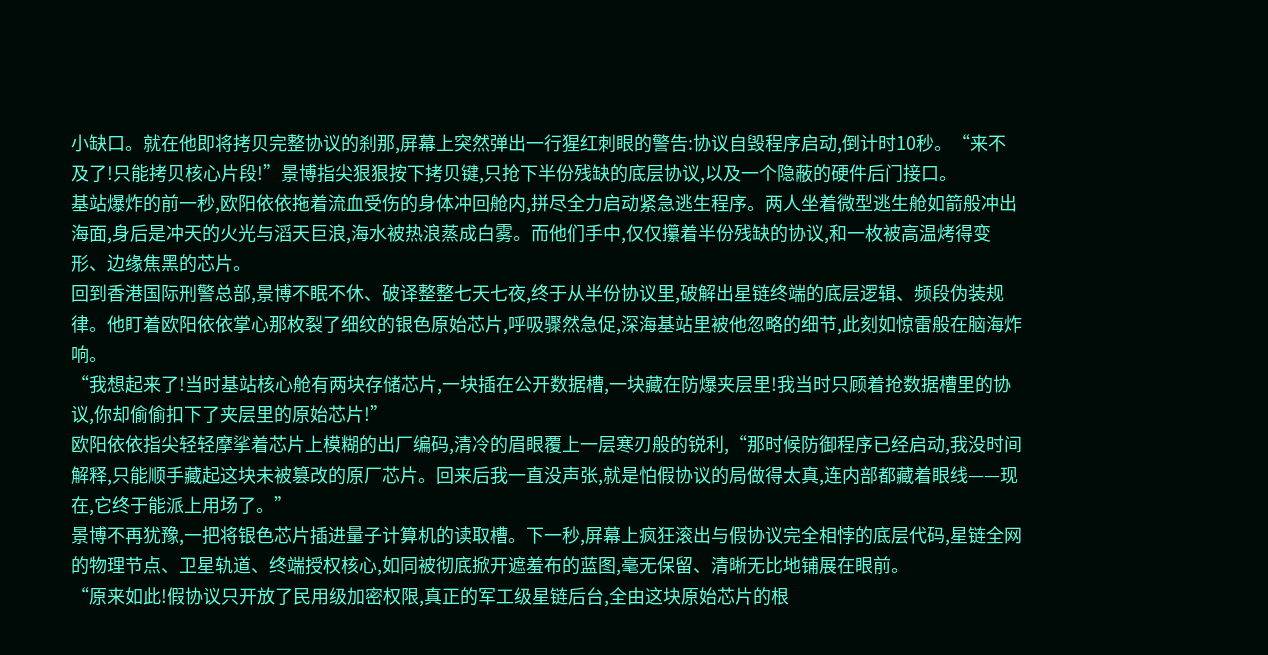小缺口。就在他即将拷贝完整协议的刹那,屏幕上突然弹出一行猩红刺眼的警告:协议自毁程序启动,倒计时10秒。“来不及了!只能拷贝核心片段!”景博指尖狠狠按下拷贝键,只抢下半份残缺的底层协议,以及一个隐蔽的硬件后门接口。
基站爆炸的前一秒,欧阳依依拖着流血受伤的身体冲回舱内,拼尽全力启动紧急逃生程序。两人坐着微型逃生舱如箭般冲出海面,身后是冲天的火光与滔天巨浪,海水被热浪蒸成白雾。而他们手中,仅仅攥着半份残缺的协议,和一枚被高温烤得变形、边缘焦黑的芯片。
回到香港国际刑警总部,景博不眠不休、破译整整七天七夜,终于从半份协议里,破解出星链终端的底层逻辑、频段伪装规律。他盯着欧阳依依掌心那枚裂了细纹的银色原始芯片,呼吸骤然急促,深海基站里被他忽略的细节,此刻如惊雷般在脑海炸响。
“我想起来了!当时基站核心舱有两块存储芯片,一块插在公开数据槽,一块藏在防爆夹层里!我当时只顾着抢数据槽里的协议,你却偷偷扣下了夹层里的原始芯片!”
欧阳依依指尖轻轻摩挲着芯片上模糊的出厂编码,清冷的眉眼覆上一层寒刃般的锐利,“那时候防御程序已经启动,我没时间解释,只能顺手藏起这块未被篡改的原厂芯片。回来后我一直没声张,就是怕假协议的局做得太真,连内部都藏着眼线——现在,它终于能派上用场了。”
景博不再犹豫,一把将银色芯片插进量子计算机的读取槽。下一秒,屏幕上疯狂滚出与假协议完全相悖的底层代码,星链全网的物理节点、卫星轨道、终端授权核心,如同被彻底掀开遮羞布的蓝图,毫无保留、清晰无比地铺展在眼前。
“原来如此!假协议只开放了民用级加密权限,真正的军工级星链后台,全由这块原始芯片的根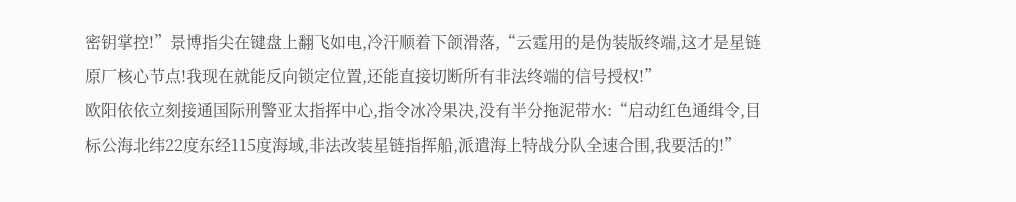密钥掌控!”景博指尖在键盘上翻飞如电,冷汗顺着下颌滑落,“云霆用的是伪装版终端,这才是星链原厂核心节点!我现在就能反向锁定位置,还能直接切断所有非法终端的信号授权!”
欧阳依依立刻接通国际刑警亚太指挥中心,指令冰冷果决,没有半分拖泥带水:“启动红色通缉令,目标公海北纬22度东经115度海域,非法改装星链指挥船,派遣海上特战分队全速合围,我要活的!”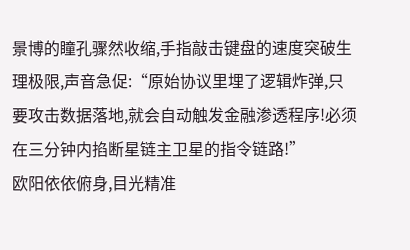景博的瞳孔骤然收缩,手指敲击键盘的速度突破生理极限,声音急促:“原始协议里埋了逻辑炸弹,只要攻击数据落地,就会自动触发金融渗透程序!必须在三分钟内掐断星链主卫星的指令链路!”
欧阳依依俯身,目光精准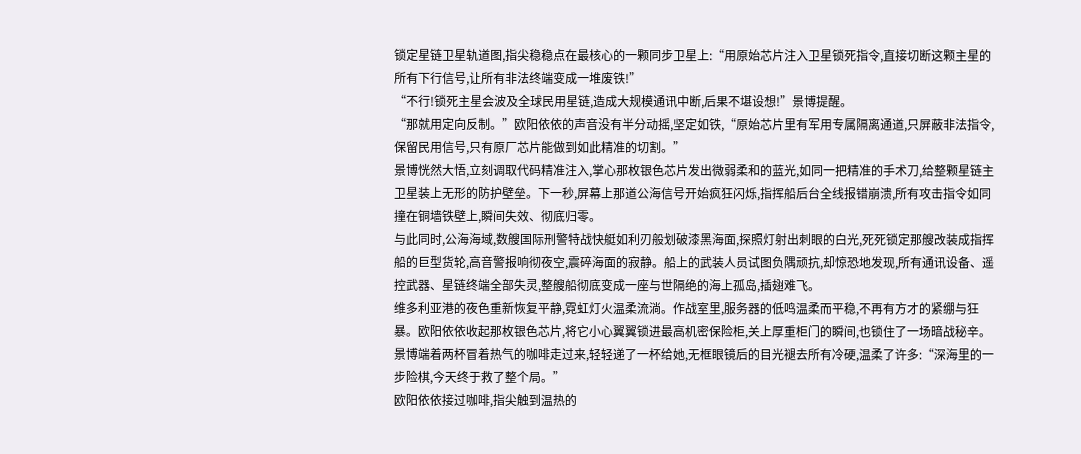锁定星链卫星轨道图,指尖稳稳点在最核心的一颗同步卫星上:“用原始芯片注入卫星锁死指令,直接切断这颗主星的所有下行信号,让所有非法终端变成一堆废铁!”
“不行!锁死主星会波及全球民用星链,造成大规模通讯中断,后果不堪设想!”景博提醒。
“那就用定向反制。”欧阳依依的声音没有半分动摇,坚定如铁,“原始芯片里有军用专属隔离通道,只屏蔽非法指令,保留民用信号,只有原厂芯片能做到如此精准的切割。”
景博恍然大悟,立刻调取代码精准注入,掌心那枚银色芯片发出微弱柔和的蓝光,如同一把精准的手术刀,给整颗星链主卫星装上无形的防护壁垒。下一秒,屏幕上那道公海信号开始疯狂闪烁,指挥船后台全线报错崩溃,所有攻击指令如同撞在铜墙铁壁上,瞬间失效、彻底归零。
与此同时,公海海域,数艘国际刑警特战快艇如利刃般划破漆黑海面,探照灯射出刺眼的白光,死死锁定那艘改装成指挥船的巨型货轮,高音警报响彻夜空,震碎海面的寂静。船上的武装人员试图负隅顽抗,却惊恐地发现,所有通讯设备、遥控武器、星链终端全部失灵,整艘船彻底变成一座与世隔绝的海上孤岛,插翅难飞。
维多利亚港的夜色重新恢复平静,霓虹灯火温柔流淌。作战室里,服务器的低鸣温柔而平稳,不再有方才的紧绷与狂暴。欧阳依依收起那枚银色芯片,将它小心翼翼锁进最高机密保险柜,关上厚重柜门的瞬间,也锁住了一场暗战秘辛。
景博端着两杯冒着热气的咖啡走过来,轻轻递了一杯给她,无框眼镜后的目光褪去所有冷硬,温柔了许多:“深海里的一步险棋,今天终于救了整个局。”
欧阳依依接过咖啡,指尖触到温热的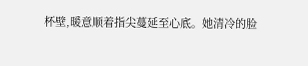杯壁,暖意顺着指尖蔓延至心底。她清冷的脸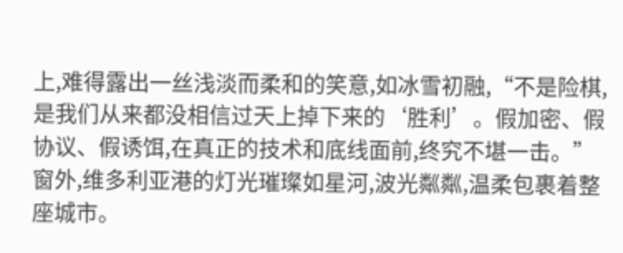上,难得露出一丝浅淡而柔和的笑意,如冰雪初融,“不是险棋,是我们从来都没相信过天上掉下来的‘胜利’。假加密、假协议、假诱饵,在真正的技术和底线面前,终究不堪一击。”
窗外,维多利亚港的灯光璀璨如星河,波光粼粼,温柔包裹着整座城市。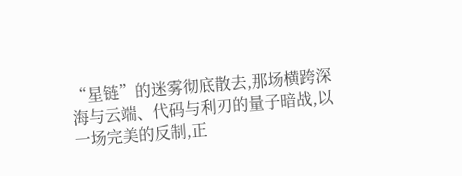“星链”的迷雾彻底散去,那场横跨深海与云端、代码与利刃的量子暗战,以一场完美的反制,正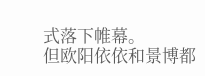式落下帷幕。
但欧阳依依和景博都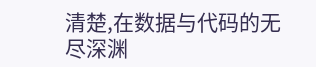清楚,在数据与代码的无尽深渊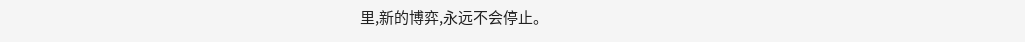里,新的博弈,永远不会停止。